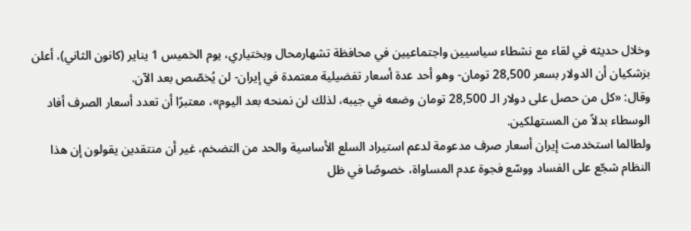وخلال حديثه في لقاء مع نشطاء سياسيين واجتماعيين في محافظة تشهارمحال وبختياري، يوم الخميس 1 يناير (كانون الثاني)، أعلن بزشكيان أن الدولار بسعر 28,500 تومان- وهو أحد عدة أسعار تفضيلية معتمدة في إيران- لن يُخصّص بعد الآن.
وقال: «كل من حصل على دولار الـ 28,500 تومان وضعه في جيبه، لذلك لن نمنحه بعد اليوم»، معتبرًا أن تعدد أسعار الصرف أفاد الوسطاء بدلاً من المستهلكين.
ولطالما استخدمت إيران أسعار صرف مدعومة لدعم استيراد السلع الأساسية والحد من التضخم، غير أن منتقدين يقولون إن هذا النظام شجّع على الفساد ووسّع فجوة عدم المساواة، خصوصًا في ظل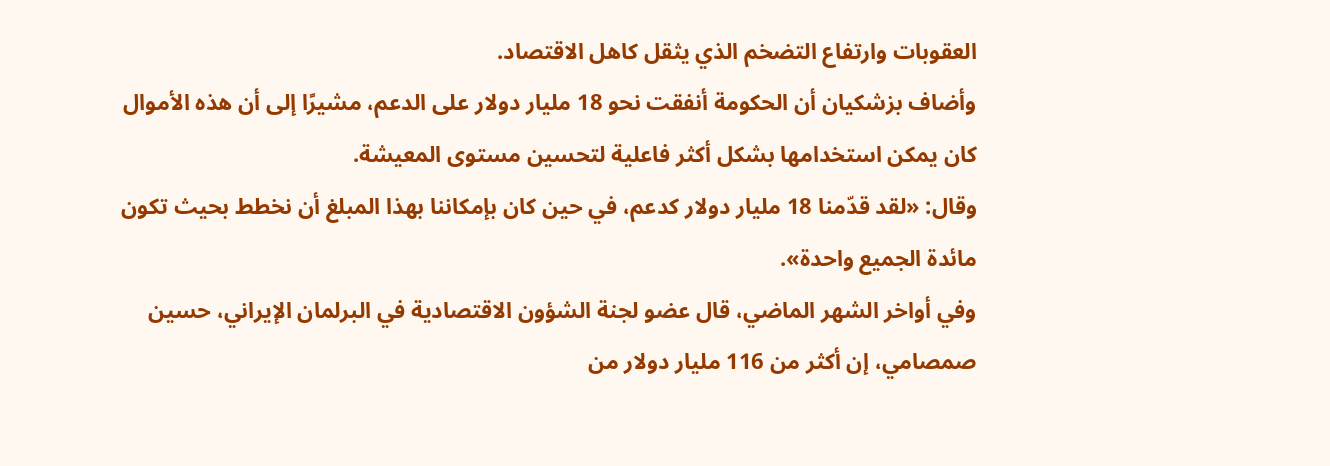العقوبات وارتفاع التضخم الذي يثقل كاهل الاقتصاد.
وأضاف بزشكيان أن الحكومة أنفقت نحو 18 مليار دولار على الدعم، مشيرًا إلى أن هذه الأموال كان يمكن استخدامها بشكل أكثر فاعلية لتحسين مستوى المعيشة.
وقال: «لقد قدّمنا 18 مليار دولار كدعم، في حين كان بإمكاننا بهذا المبلغ أن نخطط بحيث تكون مائدة الجميع واحدة».
وفي أواخر الشهر الماضي، قال عضو لجنة الشؤون الاقتصادية في البرلمان الإيراني، حسين صمصامي، إن أكثر من 116 مليار دولار من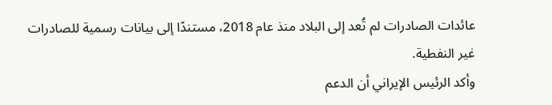عائدات الصادرات لم تُعد إلى البلاد منذ عام 2018، مستندًا إلى بيانات رسمية للصادرات غير النفطية.
وأكد الرئيس الإيراني أن الدعم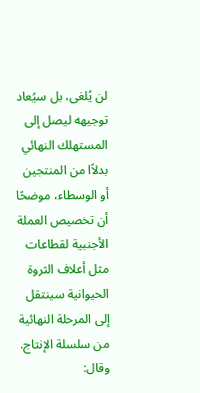لن يُلغى، بل سيُعاد توجيهه ليصل إلى المستهلك النهائي بدلاًا من المنتجين أو الوسطاء، موضحًا أن تخصيص العملة الأجنبية لقطاعات مثل أعلاف الثروة الحيوانية سينتقل إلى المرحلة النهائية من سلسلة الإنتاج.
وقال: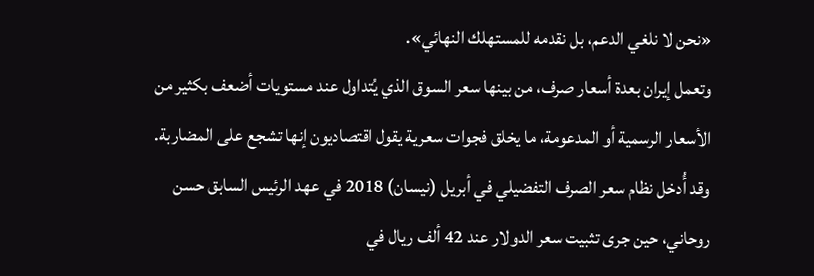«نحن لا نلغي الدعم، بل نقدمه للمستهلك النهائي».
وتعمل إيران بعدة أسعار صرف، من بينها سعر السوق الذي يُتداول عند مستويات أضعف بكثير من الأسعار الرسمية أو المدعومة، ما يخلق فجوات سعرية يقول اقتصاديون إنها تشجع على المضاربة.
وقد أُدخل نظام سعر الصرف التفضيلي في أبريل (نيسان) 2018 في عهد الرئيس السابق حسن روحاني، حين جرى تثبيت سعر الدولار عند 42 ألف ريال في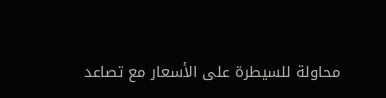محاولة للسيطرة على الأسعار مع تصاعد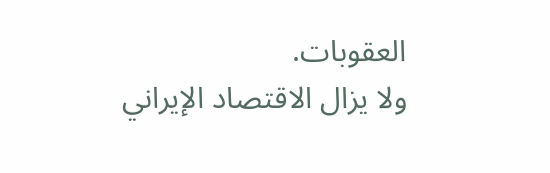العقوبات.
ولا يزال الاقتصاد الإيراني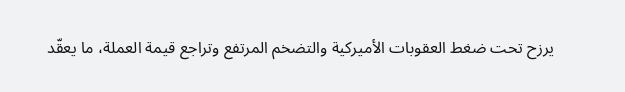يرزح تحت ضغط العقوبات الأميركية والتضخم المرتفع وتراجع قيمة العملة، ما يعقّد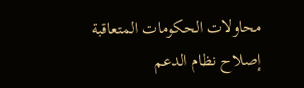محاولات الحكومات المتعاقبة إصلاح نظام الدعم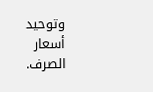وتوحيد أسعار الصرف.